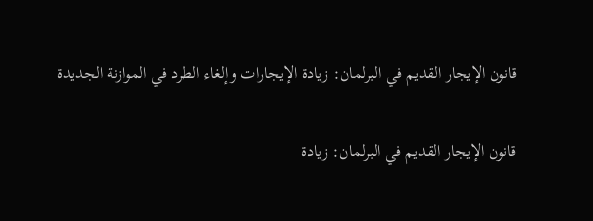قانون الإيجار القديم في البرلمان: زيادة الإيجارات وإلغاء الطرد في الموازنة الجديدة

قانون الإيجار القديم في البرلمان: زيادة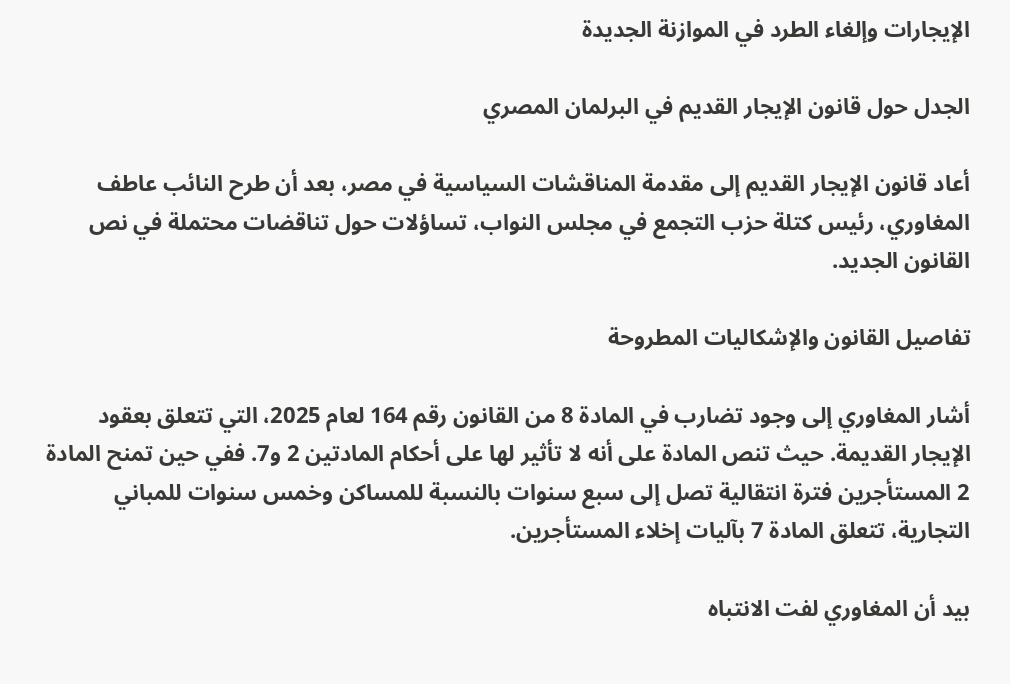الإيجارات وإلغاء الطرد في الموازنة الجديدة

الجدل حول قانون الإيجار القديم في البرلمان المصري

أعاد قانون الإيجار القديم إلى مقدمة المناقشات السياسية في مصر، بعد أن طرح النائب عاطف المغاوري، رئيس كتلة حزب التجمع في مجلس النواب، تساؤلات حول تناقضات محتملة في نص القانون الجديد.

تفاصيل القانون والإشكاليات المطروحة

أشار المغاوري إلى وجود تضارب في المادة 8 من القانون رقم 164 لعام 2025، التي تتعلق بعقود الإيجار القديمة. حيث تنص المادة على أنه لا تأثير لها على أحكام المادتين 2 و7. ففي حين تمنح المادة 2 المستأجرين فترة انتقالية تصل إلى سبع سنوات بالنسبة للمساكن وخمس سنوات للمباني التجارية، تتعلق المادة 7 بآليات إخلاء المستأجرين.

بيد أن المغاوري لفت الانتباه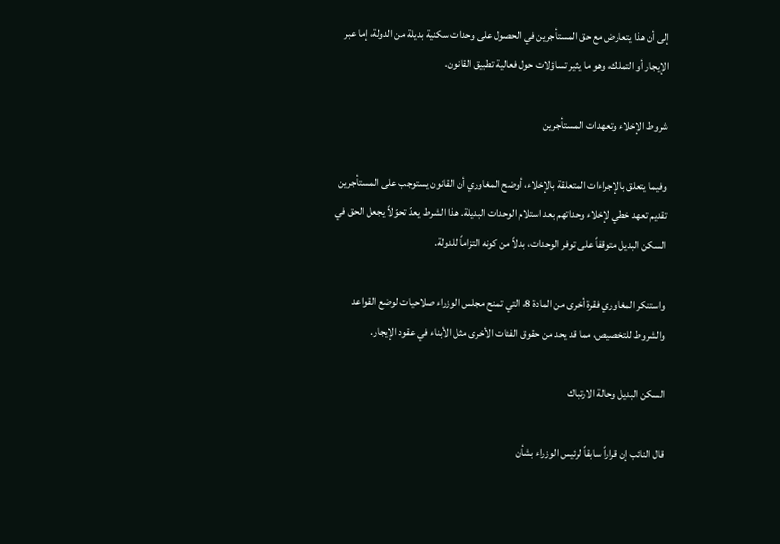إلى أن هذا يتعارض مع حق المستأجرين في الحصول على وحدات سكنية بديلة من الدولة، إما عبر الإيجار أو التملك، وهو ما يثير تساؤلات حول فعالية تطبيق القانون.

شروط الإخلاء وتعهدات المستأجرين

وفيما يتعلق بالإجراءات المتعلقة بالإخلاء، أوضح المغاوري أن القانون يستوجب على المستأجرين تقديم تعهد خطي لإخلاء وحداتهم بعد استلام الوحدات البديلة. هذا الشرط يعدّ تحوّلاً يجعل الحق في السكن البديل متوقفاً على توفر الوحدات، بدلاً من كونه التزاماً للدولة.

واستنكر المغاوري فقرة أخرى من المادة 8، التي تمنح مجلس الوزراء صلاحيات لوضع القواعد والشروط للتخصيص، مما قد يحد من حقوق الفئات الأخرى مثل الأبناء في عقود الإيجار.

السكن البديل وحالة الارتباك

قال النائب إن قراراً سابقاً لرئيس الوزراء بشأن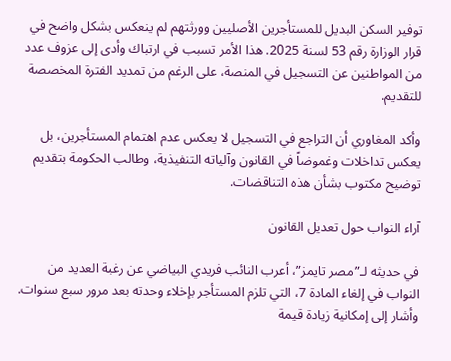توفير السكن البديل للمستأجرين الأصليين وورثتهم لم ينعكس بشكل واضح في قرار الوزارة رقم 53 لسنة 2025. هذا الأمر تسبب في ارتباك وأدى إلى عزوف عدد من المواطنين عن التسجيل في المنصة، على الرغم من تمديد الفترة المخصصة للتقديم.

وأكد المغاوري أن التراجع في التسجيل لا يعكس عدم اهتمام المستأجرين، بل يعكس تداخلات وغموضاً في القانون وآلياته التنفيذية، وطالب الحكومة بتقديم توضيح مكتوب بشأن هذه التناقضات.

آراء النواب حول تعديل القانون

في حديثه لـ”مصر تايمز”، أعرب النائب فريدي البياضي عن رغبة العديد من النواب في إلغاء المادة 7، التي تلزم المستأجر بإخلاء وحدته بعد مرور سبع سنوات. وأشار إلى إمكانية زيادة قيمة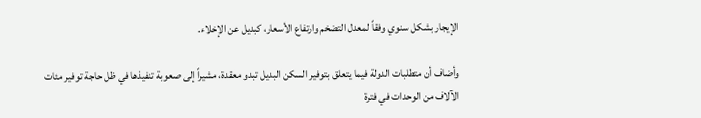الإيجار بشكل سنوي وفقاً لمعدل التضخم وارتفاع الأسعار، كبديل عن الإخلاء.

وأضاف أن متطلبات الدولة فيما يتعلق بتوفير السكن البديل تبدو معقدة، مشيراً إلى صعوبة تنفيذها في ظل حاجة توفير مئات الآلاف من الوحدات في فترة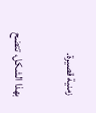زمنية قصيرة.


بهذا الشكل، تتضح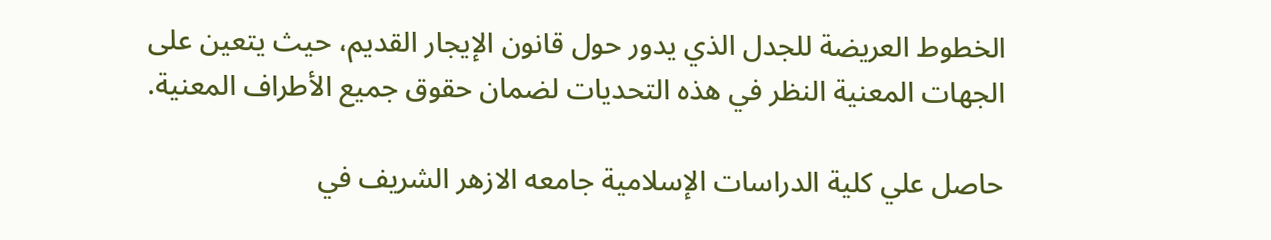الخطوط العريضة للجدل الذي يدور حول قانون الإيجار القديم، حيث يتعين على الجهات المعنية النظر في هذه التحديات لضمان حقوق جميع الأطراف المعنية.

حاصل علي كلية الدراسات الإسلامية جامعه الازهر الشريف في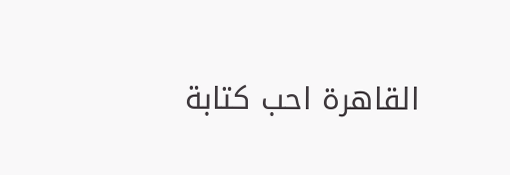القاهرة احب كتابة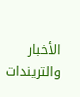الأخبار والتريندات